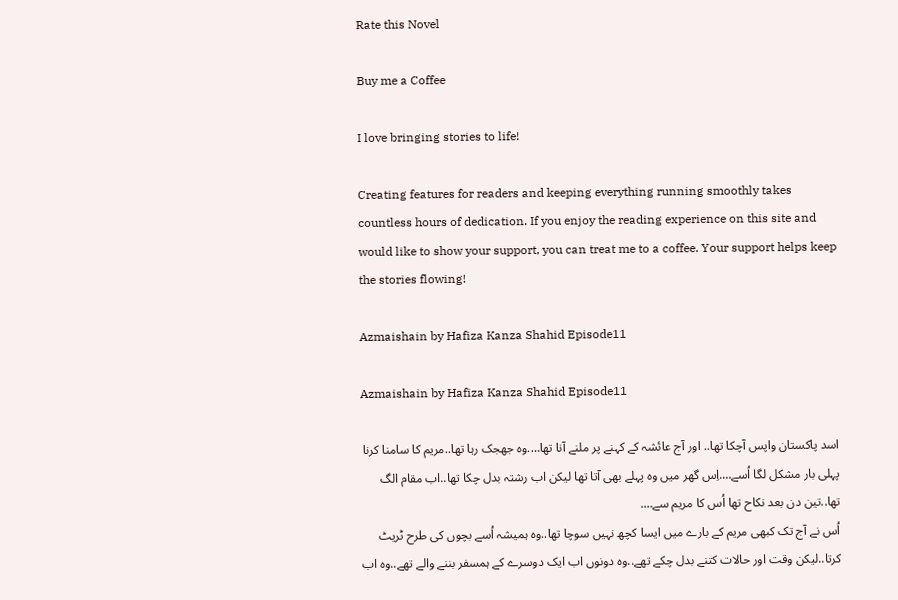Rate this Novel

Buy me a Coffee

I love bringing stories to life!

Creating features for readers and keeping everything running smoothly takes countless hours of dedication. If you enjoy the reading experience on this site and would like to show your support, you can treat me to a coffee. Your support helps keep the stories flowing!

Azmaishain by Hafiza Kanza Shahid Episode11

Azmaishain by Hafiza Kanza Shahid Episode11

اسد پاکستان واپس آچکا تھا.. اور آج عائشہ کے کہنے پر ملنے آنا تھا….وہ جھجک رہا تھا..مریم کا سامنا کرنا پہلی بار مشکل لگا اُسے….اِس گھر میں وہ پہلے بھی آتا تھا لیکن اب رشتہ بدل چکا تھا..اب مقام الگ تھا..تین دن بعد نکاح تھا اُس کا مریم سے….
اُس نے آج تک کبھی مریم کے بارے میں ایسا کچھ نہیں سوچا تھا..وہ ہمیشہ اُسے بچوں کی طرح ٹریٹ کرتا..لیکن وقت اور حالات کتنے بدل چکے تھے..وہ دونوں اب ایک دوسرے کے ہمسفر بننے والے تھے..وہ اب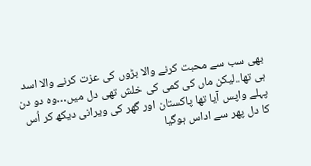بھی سب سے محبت کرنے والا بڑوں کی عزت کرنے والا اسد ہی تھا..لیکن ماں کی کمی کی خلش تھی دل میں…وہ دو دن پہلے واپس آیا تھا پاکستان اور گھر کی ویرانی دیکھ کر اُس کا دل پھر سے اداس ہوگیا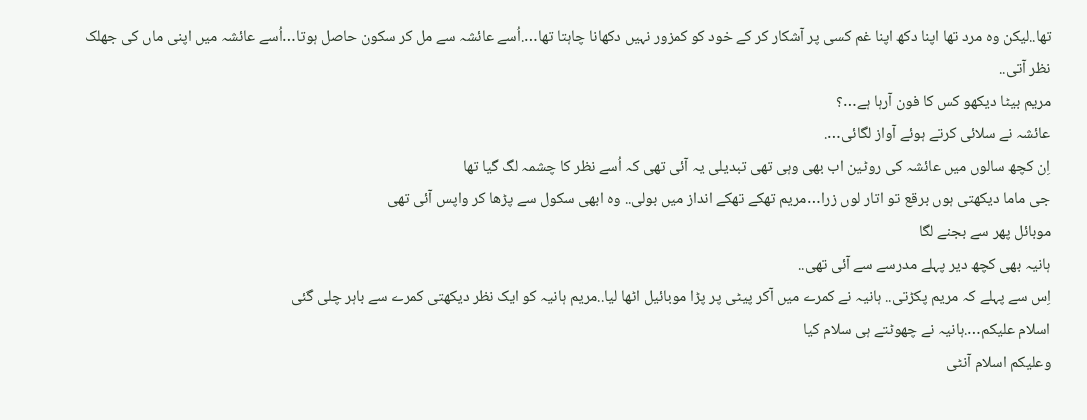تھا..لیکن وہ مرد تھا اپنا دکھ اپنا غم کسی پر آشکار کر کے خود کو کمزور نہیں دکھانا چاہتا تھا….اُسے عائشہ سے مل کر سکون حاصل ہوتا…اُسے عائشہ میں اپنی ماں کی جھلک نظر آتی..
مریم بیٹا دیکھو کس کا فون آرہا ہے…؟
عائشہ نے سلائی کرتے ہوئے آواز لگائی….
اِن کچھ سالوں میں عائشہ کی روٹین اب بھی وہی تھی تبدیلی یہ آئی تھی کہ اُسے نظر کا چشمہ لگ گیا تھا
جی ماما دیکھتی ہوں برقع تو اتار لوں زرا…مریم تھکے تھکے انداز میں بولی.. وہ ابھی سکول سے پڑھا کر واپس آئی تھی
موبائل پھر سے بجنے لگا
ہانیہ بھی کچھ دیر پہلے مدرسے سے آئی تھی..
اِس سے پہلے کہ مریم پکڑتی.. ہانیہ نے کمرے میں آکر پیٹی پر پڑا موبائیل اٹھا لیا..مریم ہانیہ کو ایک نظر دیکھتی کمرے سے باہر چلی گئی
اسلام علیکم….ہانیہ نے چھوٹتے ہی سلام کیا
وعلیکم اسلام آنٹی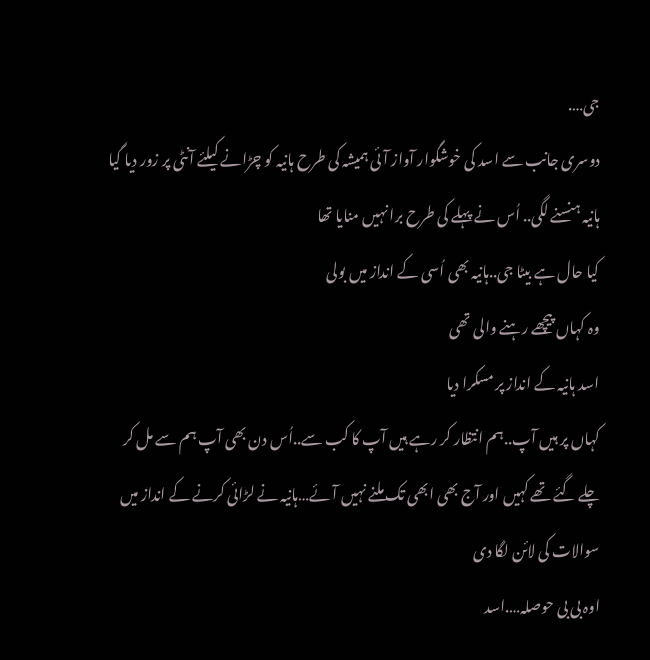جی….
دوسری جانب سے اسد کی خوشگوار آواز آئی ہمیشہ کی طرح ہانیہ کو چڑانے کیلئے آنٹی پر زور دیا گیا
ہانیہ ہنسنے لگی.. اُس نے پہلے کی طرح برا نہیں منایا تھا
کیا حال ہے بیٹا جی..ہانیہ بھی اُسی کے انداز میں بولی
وہ کہاں پیچھے رہنے والی تھی
اسد ہانیہ کے انداز پر مسکرا دیا
کہاں پر ہیں آپ..ہم انتظار کر رہے ہیں آپ کا کب سے..اُس دن بھی آپ ہم سے مل کر چلے گئے تھے کہیں اور آج بھی ابھی تک ملنے نہیں آئے…ہانیہ نے لڑائی کرنے کے انداز میں سوالات کی لائن لگا دی
اوہ بی بی حوصلہ….اسد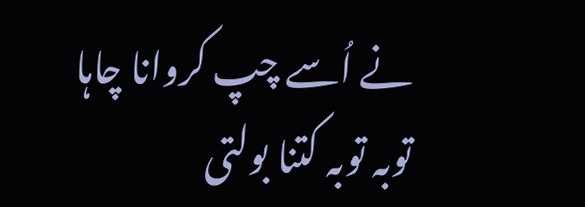نے اُسے چپ کروانا چاہا
توبہ توبہ کتنا بولتی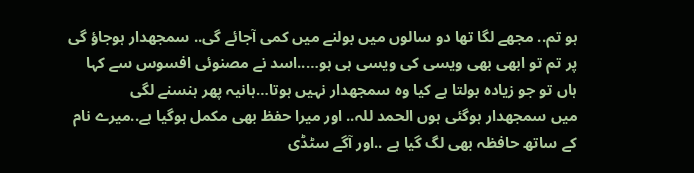ہو تم.. مجھے لگا تھا دو سالوں میں بولنے میں کمی آجائے گی.. سمجھدار ہوجاؤ گی پر تم تو ابھی بھی ویسی کی ویسی ہی ہو…..اسد نے مصنوئی افسوس سے کہا
ہاں تو جو زیادہ بولتا ہے کیا وہ سمجھدار نہیں ہوتا…ہانیہ پھر ہنسنے لگی
میں سمجھدار ہوگئی ہوں الحمد للہ.. اور میرا حفظ بھی مکمل ہوگیا ہے..میرے نام کے ساتھ حافظہ بھی لگ گیا ہے ..اور آگے سٹڈی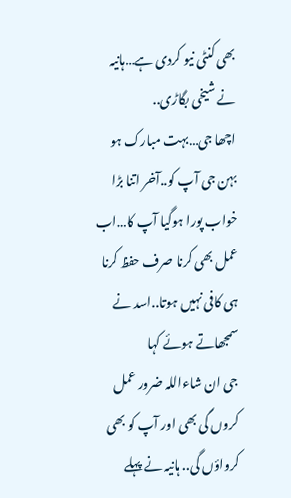بھی کنٹی نیو کردی ہے…ہانیہ نے شیخی بگاڑی..
اچھا جی…بہت مبارک ہو بہن جی آپ کو..آخر اتنا بڑا خواب پورا ہوگیا آپ کا…اب عمل بھی کرنا صرف حفظ کرنا ہی کافی نہیں ہوتا..اسد نے سمجھاتے ہوئے کہا
جی ان شاءاللہ ضرور عمل کروں گی بھی اور آپ کو بھی کرواؤں گی.. ہانیہ نے پہلے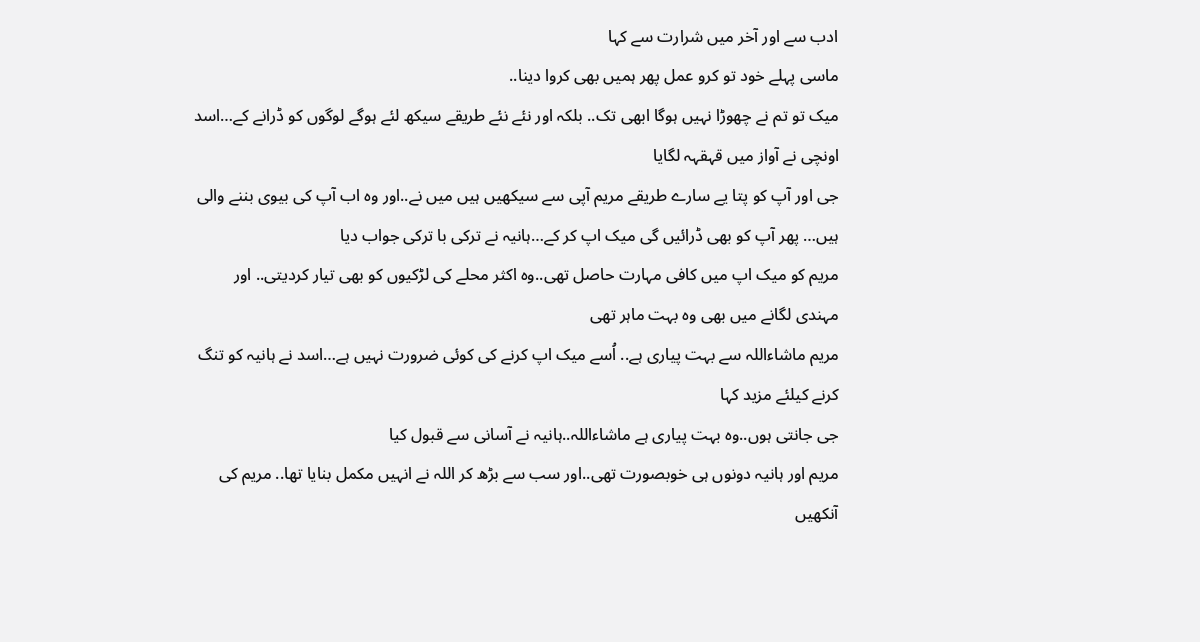ادب سے اور آخر میں شرارت سے کہا
ماسی پہلے خود تو کرو عمل پھر ہمیں بھی کروا دینا..
میک تو تم نے چھوڑا نہیں ہوگا ابھی تک.. بلکہ اور نئے نئے طریقے سیکھ لئے ہوگے لوگوں کو ڈرانے کے…اسد اونچی نے آواز میں قہقہہ لگایا
جی اور آپ کو پتا یے سارے طریقے مریم آپی سے سیکھیں ہیں میں نے..اور وہ اب آپ کی بیوی بننے والی ہیں… پھر آپ کو بھی ڈرائیں گی میک اپ کر کے…ہانیہ نے ترکی با ترکی جواب دیا
مریم کو میک اپ میں کافی مہارت حاصل تھی..وہ اکثر محلے کی لڑکیوں کو بھی تیار کردیتی.. اور مہندی لگانے میں بھی وہ بہت ماہر تھی
مریم ماشاءاللہ سے بہت پیاری ہے.. اُسے میک اپ کرنے کی کوئی ضرورت نہیں ہے…اسد نے ہانیہ کو تنگ کرنے کیلئے مزید کہا
جی جانتی ہوں..وہ بہت پیاری ہے ماشاءاللہ..ہانیہ نے آسانی سے قبول کیا
مریم اور ہانیہ دونوں ہی خوبصورت تھی..اور سب سے بڑھ کر اللہ نے انہیں مکمل بنایا تھا.. مریم کی آنکھیں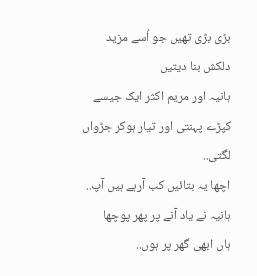بڑی بڑی تھیں جو اُسے مزید دلکش بنا دیتیں
ہانیہ اور مریم اکثر ایک جیسے کپڑے پہنتی اور تیار ہوکر جڑواں لگتی..
اچھا یہ بتائیں کب آرہے ہیں آپ.. ہانیہ نے یاد آنے پر پھر پوچھا
ہاں ابھی گھر پر ہوں..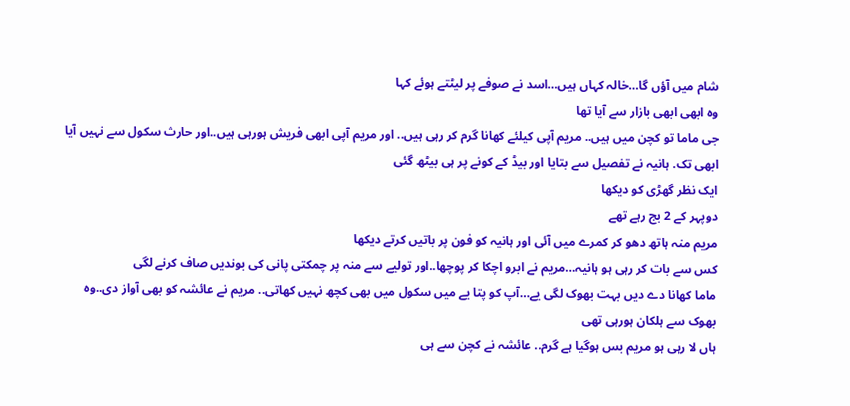شام میں آؤں گا…خالہ کہاں ہیں…اسد نے صوفے پر لیٹتے ہوئے کہا
وہ ابھی ابھی بازار سے آیا تھا
جی ماما تو کچن میں ہیں.. مریم آپی کیلئے کھانا گرم کر رہی ہیں.. اور مریم آپی ابھی فریش ہورہی ہیں..اور حارث سکول سے نہیں آیا ابھی تک. ہانیہ نے تفصیل سے بتایا اور بیڈ کے کونے پر ہی بیٹھ گئی
ایک نظر گھڑی کو دیکھا
دوپہر کے 2 بج رہے تھے
مریم منہ ہاتھ دھو کر کمرے میں آئی اور ہانیہ کو فون پر باتیں کرتے دیکھا
کس سے بات کر رہی ہو ہانیہ…مریم نے ابرو اچکا کر پوچھا..اور تولیے سے منہ پر چمکتی پانی کی بوندیں صاف کرنے لگی
ماما کھانا دے دیں بہت بھوک لگی یے…آپ کو پتا یے میں سکول میں بھی کچھ نہیں کھاتی.. مریم نے عائشہ کو بھی آواز دی..وہ بھوک سے ہلکان ہورہی تھی
ہاں لا رہی ہو مریم بس ہوگیا ہے گرم.. عائشہ نے کچن سے ہی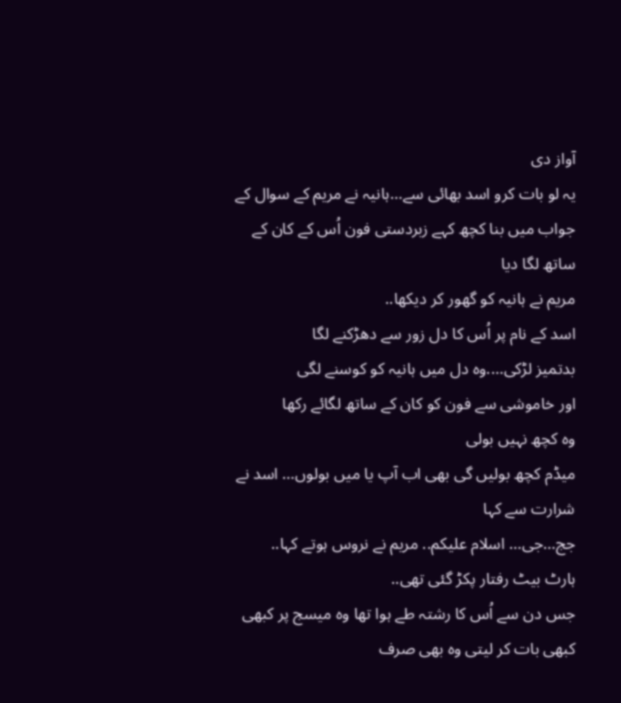آواز دی
یہ لو بات کرو اسد بھائی سے…ہانیہ نے مریم کے سوال کے جواب میں بنا کچھ کہے زبردستی فون اُس کے کان کے ساتھ لگا دیا
مریم نے ہانیہ کو گھور کر دیکھا..
اسد کے نام پر اُس کا دل زور سے دھڑکنے لگا
بدتمیز لڑکی….وہ دل میں ہانیہ کو کوسنے لگی
اور خاموشی سے فون کو کان کے ساتھ لگائے رکھا
وہ کچھ نہیں بولی
میڈم کچھ بولیں گی بھی اب آپ یا میں بولوں… اسد نے شرارت سے کہا
جج…جی… اسلام علیکم.. مریم نے نروس ہوتے کہا..
ہارٹ بیٹ رفتار پکڑ گئی تھی..
جس دن سے اُس کا رشتہ طے ہوا تھا وہ میسج پر کبھی کبھی بات کر لیتی وہ بھی صرف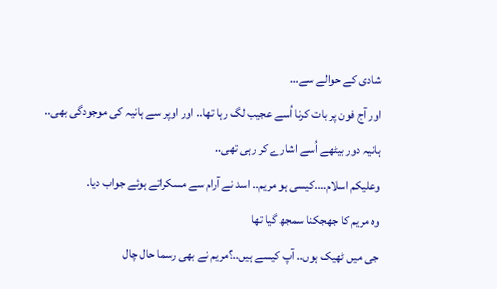شادی کے حوالے سے…
اور آج فون پر بات کرنا اُسے عجیب لگ رہا تھا.. اور اوپر سے ہانیہ کی موجودگی بھی..
ہانیہ دور بیٹھے اُسے اشارے کر رہی تھی..
وعلیکم اسلام….کیسی ہو مریم.. اسد نے آرام سے مسکراتے ہوئے جواب دیا.
وہ مریم کا جھجکنا سمجھ گیا تھا
جی میں ٹھیک ہوں.. آپ کیسے ہیں..؟مریم نے بھی رسما حال چال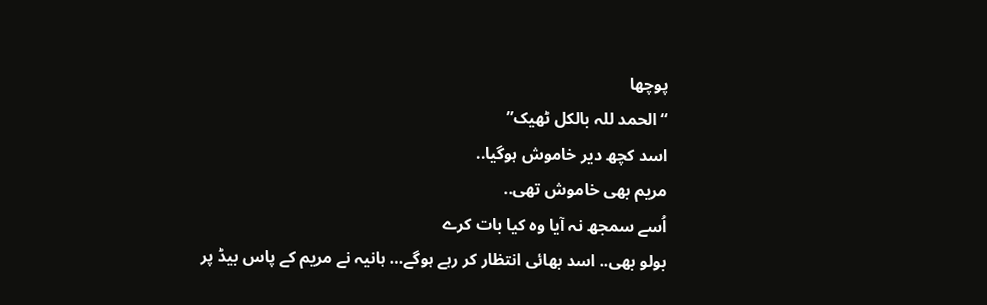پوچھا
“الحمد للہ بالکل ٹھیک”
اسد کچھ دیر خاموش ہوگیا..
مریم بھی خاموش تھی..
اُسے سمجھ نہ آیا وہ کیا بات کرے
بولو بھی.. اسد بھائی انتظار کر رہے ہوگے… ہانیہ نے مریم کے پاس بیڈ پر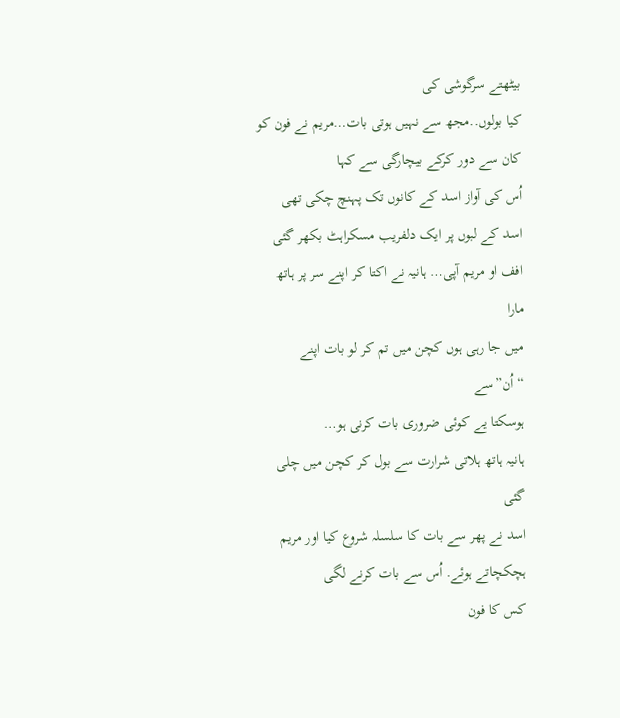بیٹھتے سرگوشی کی
کیا بولوں..مجھ سے نہیں ہوتی بات…مریم نے فون کو کان سے دور کرکے بیچارگی سے کہا
اُس کی آواز اسد کے کانوں تک پہنچ چکی تھی
اسد کے لبوں پر ایک دلفریب مسکراہٹ بکھر گئی
افف او مریم آپی… ہانیہ نے اکتا کر اپنے سر پر ہاتھ مارا
میں جا رہی ہوں کچن میں تم کر لو بات اپنے “اُن”سے
ہوسکتا یے کوئی ضروری بات کرنی ہو…
ہانیہ ہاتھ ہلاتی شرارت سے بول کر کچن میں چلی گئی
اسد نے پھر سے بات کا سلسلہ شروع کیا اور مریم ہچکچاتے ہوئے. اُس سے بات کرنے لگی
کس کا فون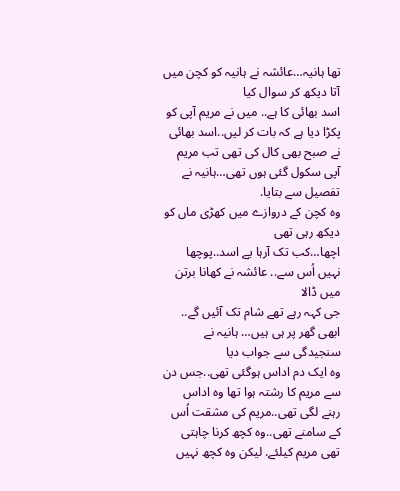تھا ہانیہ…عائشہ نے ہانیہ کو کچن میں آتا دیکھ کر سوال کیا
اسد بھائی کا ہے.. میں نے مریم آپی کو پکڑا دیا ہے کہ بات کر لیں..اسد بھائی نے صبح بھی کال کی تھی تب مریم آپی سکول گئی ہوں تھی…ہانیہ نے تفصیل سے بتایا.
وہ کچن کے دروازے میں کھڑی ماں کو دیکھ رہی تھی
اچھا…کب تک آرہا یے اسد..پوچھا نہیں اُس سے.. عائشہ نے کھانا برتن میں ڈالا
جی کہہ رہے تھے شام تک آئیں گے.. ابھی گھر پر ہی ہیں… ہانیہ نے سنجیدگی سے جواب دیا
وہ ایک دم اداس ہوگئی تھی..جس دن سے مریم کا رشتہ ہوا تھا وہ اداس رہنے لگی تھی..مریم کی مشقت اُس کے سامنے تھی..وہ کچھ کرنا چاہتی تھی مریم کیلئے. لیکن وہ کچھ نہیں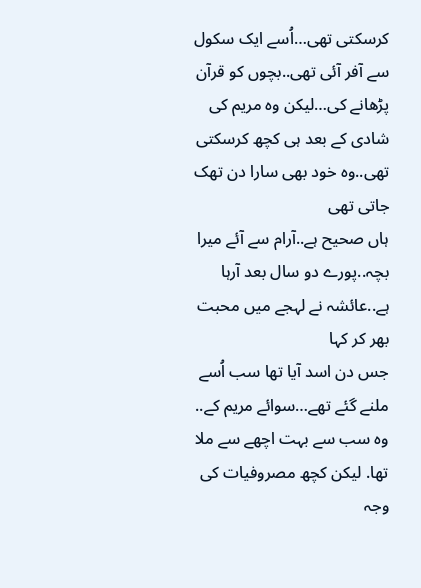کرسکتی تھی…اُسے ایک سکول سے آفر آئی تھی..بچوں کو قرآن پڑھانے کی…لیکن وہ مریم کی شادی کے بعد ہی کچھ کرسکتی تھی..وہ خود بھی سارا دن تھک جاتی تھی
ہاں صحیح ہے..آرام سے آئے میرا بچہ..پورے دو سال بعد آرہا ہے..عائشہ نے لہجے میں محبت بھر کر کہا
جس دن اسد آیا تھا سب اُسے ملنے گئے تھے…سوائے مریم کے..
وہ سب سے بہت اچھے سے ملا تھا. لیکن کچھ مصروفیات کی وجہ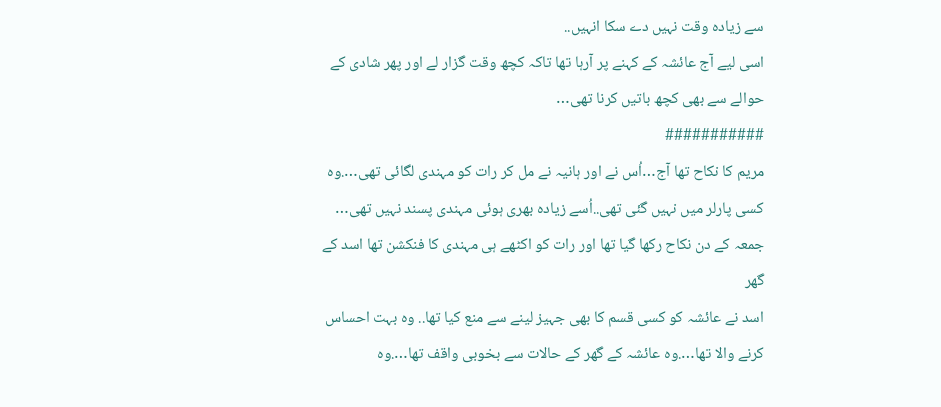سے زیادہ وقت نہیں دے سکا انہیں..
اسی لیے آج عائشہ کے کہنے پر آرہا تھا تاکہ کچھ وقت گزار لے اور پھر شادی کے حوالے سے بھی کچھ باتیں کرنا تھی…
###########
مریم کا نکاح تھا آج…اُس نے اور ہانیہ نے مل کر رات کو مہندی لگائی تھی….وہ کسی پارلر میں نہیں گئی تھی..اُسے زیادہ بھری ہوئی مہندی پسند نہیں تھی…
جمعہ کے دن نکاح رکھا گیا تھا اور رات کو اکٹھے ہی مہندی کا فنکشن تھا اسد کے گھر
اسد نے عائشہ کو کسی قسم کا بھی جہیز لینے سے منع کیا تھا.. وہ بہت احساس کرنے والا تھا….وہ عائشہ کے گھر کے حالات سے بخوبی واقف تھا….وہ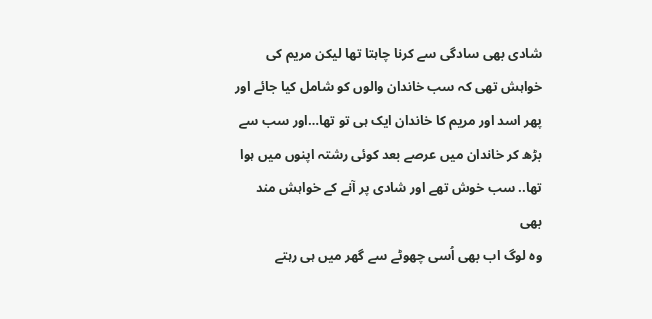شادی بھی سادگی سے کرنا چاہتا تھا لیکن مریم کی خواہش تھی کہ سب خاندان والوں کو شامل کیا جائے اور پھر اسد اور مریم کا خاندان ایک ہی تو تھا…اور سب سے بڑھ کر خاندان میں عرصے بعد کوئی رشتہ اپنوں میں ہوا تھا.. سب خوش تھے اور شادی پر آنے کے خواہش مند بھی
وہ لوگ اب بھی اُسی چھوٹے سے گھر میں ہی رہتے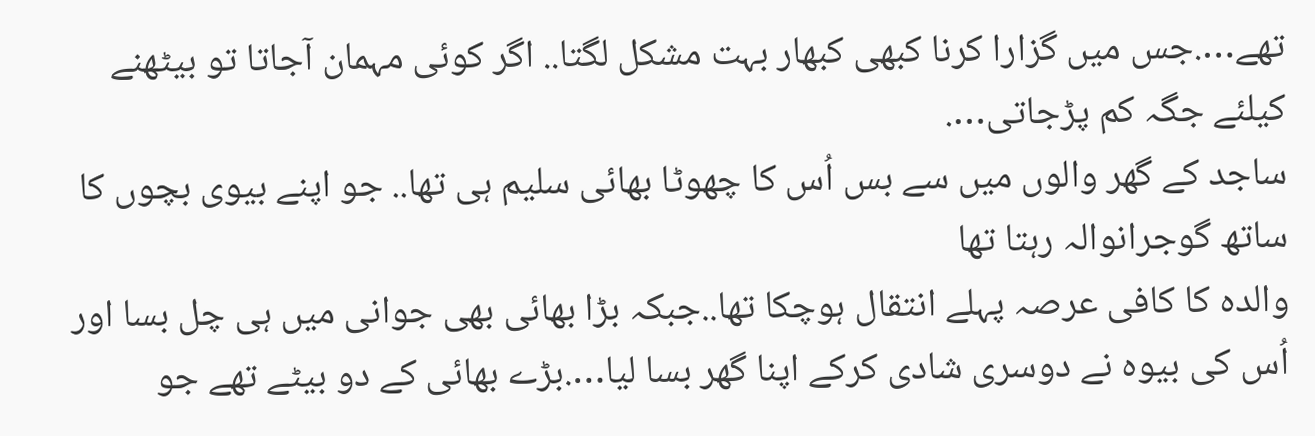تھے….جس میں گزارا کرنا کبھی کبھار بہت مشکل لگتا.. اگر کوئی مہمان آجاتا تو بیٹھنے کیلئے جگہ کم پڑجاتی….
ساجد کے گھر والوں میں سے بس اُس کا چھوٹا بھائی سلیم ہی تھا.. جو اپنے بیوی بچوں کا ساتھ گوجرانوالہ رہتا تھا
والدہ کا کافی عرصہ پہلے انتقال ہوچکا تھا..جبکہ بڑا بھائی بھی جوانی میں ہی چل بسا اور اُس کی بیوہ نے دوسری شادی کرکے اپنا گھر بسا لیا….بڑے بھائی کے دو بیٹے تھے جو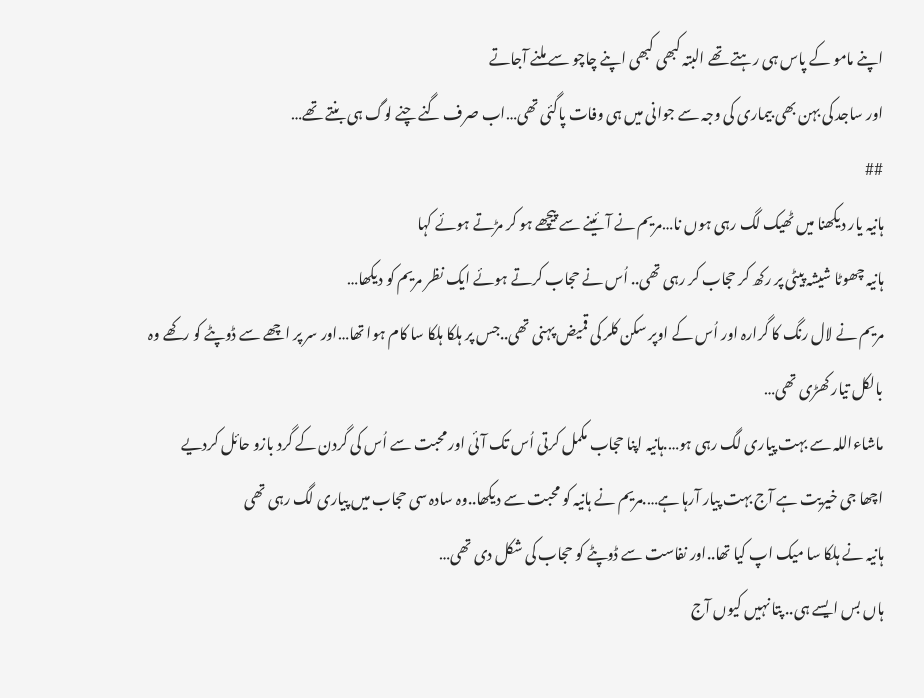اپنے مامو کے پاس ہی رہتے تھے البتہ کبھی کبھی اپنے چاچو سے ملنے آجاتے
اور ساجد کی بہن بھی بیماری کی وجہ سے جوانی میں ہی وفات پاگئی تھی…اب صرف گنے چنے لوگ ہی بنتے تھے…
##
ہانیہ یار دیکھنا میں ٹھیک لگ رہی ہوں نا…مریم نے آئینے سے پیچھے ہو کر مڑتے ہوئے کہا
ہانیہ چھوٹا شیشہ پیٹی پر رکھ کر حجاب کر رہی تھی.. اُس نے حجاب کرتے ہوئے ایک نظر مریم کو دیکھا…
مریم نے لال رنگ کا گرارہ اور اُس کے اوپر سکن کلر کی قمیض پہنی تھی..جس پر ہلکا ہلکا سا کام ہوا تھا…اور سر پر اچھے سے ڈوپٹے کو رکھے وہ بالکل تیار کھڑی تھی…
ماشاءاللہ سے بہت پیاری لگ رہی ہو….ہانیہ اپنا حجاب مکمل کرتی اُس تک آئی اور محبت سے اُس کی گردن کے گرد بازو حائل کردیے
اچھا جی خیریت ہے آج بہت پیار آرہا ہے….مریم نے ہانیہ کو محبت سے دیکھا..وہ سادہ سی حجاب میں پیاری لگ رہی تھی
ہانیہ نے ہلکا سا میک اپ کیا تھا..اور نفاست سے ڈوپٹے کو حجاب کی شکل دی تھی…
ہاں بس ایسے ہی.. پتا نہیں کیوں آج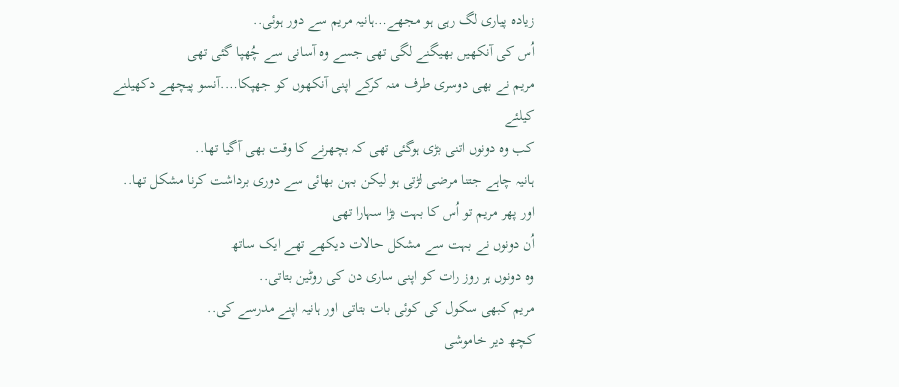زیادہ پیاری لگ رہی ہو مجھے…ہانیہ مریم سے دور ہوئی..
اُس کی آنکھیں بھیگنے لگی تھی جسے وہ آسانی سے چُھپا گئی تھی
مریم نے بھی دوسری طرف منہ کرکے اپنی آنکھوں کو جھپکا….آنسو پیچھے دکھیلنے کیلئے
کب وہ دونوں اتنی بڑی ہوگئی تھی کہ بچھرنے کا وقت بھی آگیا تھا..
ہانیہ چاہے جتنا مرضی لڑتی ہو لیکن بہن بھائی سے دوری برداشت کرنا مشکل تھا..
اور پھر مریم تو اُس کا بہت بڑا سہارا تھی
اُن دونوں نے بہت سے مشکل حالات دیکھے تھے ایک ساتھ
وہ دونوں ہر روز رات کو اپنی ساری دن کی روٹین بتاتی..
مریم کبھی سکول کی کوئی بات بتاتی اور ہانیہ اپنے مدرسے کی..
کچھ دیر خاموشی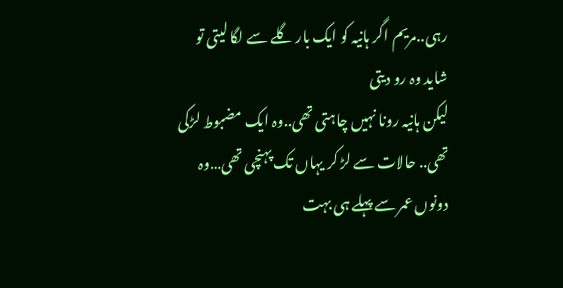رہی..مریم اگر ہانیہ کو ایک بار گلے سے لگا لیتی تو شاید وہ رو دیتی
لیکن ہانیہ رونا نہیں چاہتی تھی..وہ ایک مضبوط لڑکی تھی.. حالات سے لڑ کر یہاں تک پہنچی تھی…وہ دونوں عمر سے پہلے ہی بہت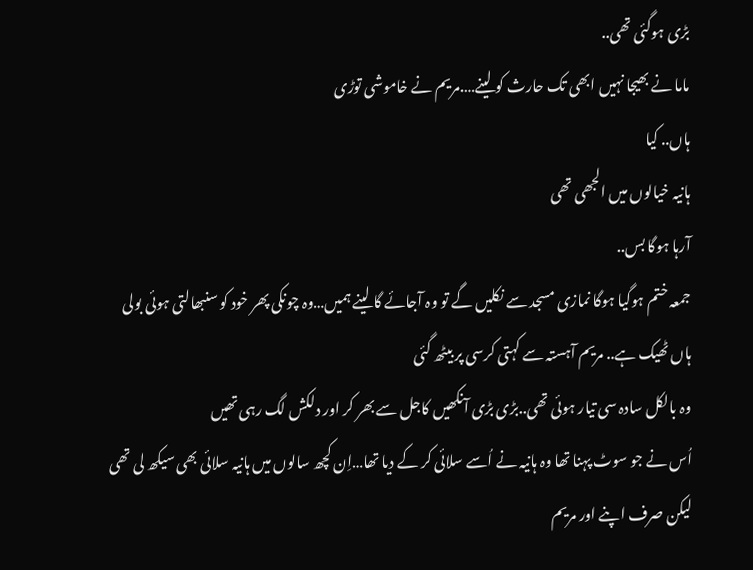بڑی ہوگئی تھی..
ماما نے بھیجا نہیں ابھی تک حارث کو لینے….مریم نے خاموشی توڑی
ہاں.. کیا
ہانیہ خیالوں میں الجھی تھی
آرہا ہوگا بس..
جمعہ ختم ہوگیا ہوگا نمازی مسجد سے نکلیں گے تو وہ آجائے گا لینے ہمیں…وہ چونکی پھر خود کو سنبھالتی ہوئی بولی
ہاں ٹھیک ہے.. مریم آہستہ سے کہتی کرسی پر بیٹھ گئی
وہ بالکل سادہ سی تیار ہوئی تھی..بڑی بڑی آنکھیں کاجل سے بھر کر اور دلکش لگ رہی تھیں
اُس نے جو سوٹ پہنا تھا وہ ہانیہ نے اُسے سلائی کر کے دیا تھا…اِن کچھ سالوں میں ہانیہ سلائی بھی سیکھ لی تھی لیکن صرف اپنے اور مریم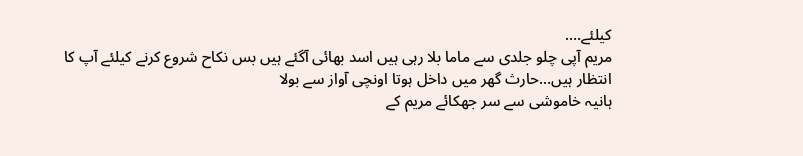کیلئے….
مریم آپی چلو جلدی سے ماما بلا رہی ہیں اسد بھائی آگئے ہیں بس نکاح شروع کرنے کیلئے آپ کا انتظار ہیں…حارث گھر میں داخل ہوتا اونچی آواز سے بولا
ہانیہ خاموشی سے سر جھکائے مریم کے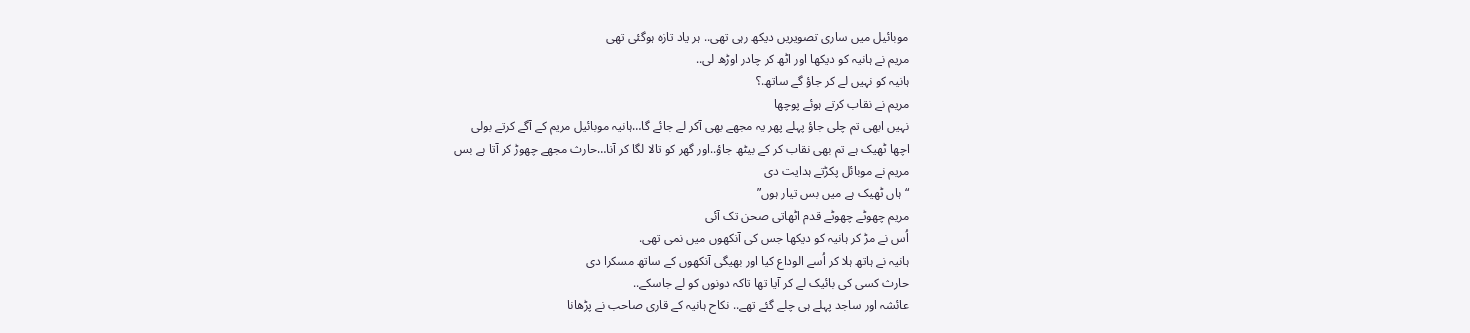موبائیل میں ساری تصویریں دیکھ رہی تھی.. ہر یاد تازہ ہوگئی تھی
مریم نے ہانیہ کو دیکھا اور اٹھ کر چادر اوڑھ لی..
ہانیہ کو نہیں لے کر جاؤ گے ساتھ.؟
مریم نے نقاب کرتے ہوئے پوچھا
نہیں ابھی تم چلی جاؤ پہلے پھر یہ مجھے بھی آکر لے جائے گا…ہانیہ موبائیل مریم کے آگے کرتے بولی
اچھا ٹھیک ہے تم بھی نقاب کر کے بیٹھ جاؤ..اور گھر کو تالا لگا کر آنا…حارث مجھے چھوڑ کر آتا ہے بس
مریم نے موبائل پکڑتے ہدایت دی
“ہاں ٹھیک ہے میں بس تیار ہوں”
مریم چھوٹے چھوٹے قدم اٹھاتی صحن تک آئی
اُس نے مڑ کر ہانیہ کو دیکھا جس کی آنکھوں میں نمی تھی.
ہانیہ نے ہاتھ ہلا کر اُسے الوداع کیا اور بھیگی آنکھوں کے ساتھ مسکرا دی
حارث کسی کی بائیک لے کر آیا تھا تاکہ دونوں کو لے جاسکے..
عائشہ اور ساجد پہلے ہی چلے گئے تھے.. نکاح ہانیہ کے قاری صاحب نے پڑھانا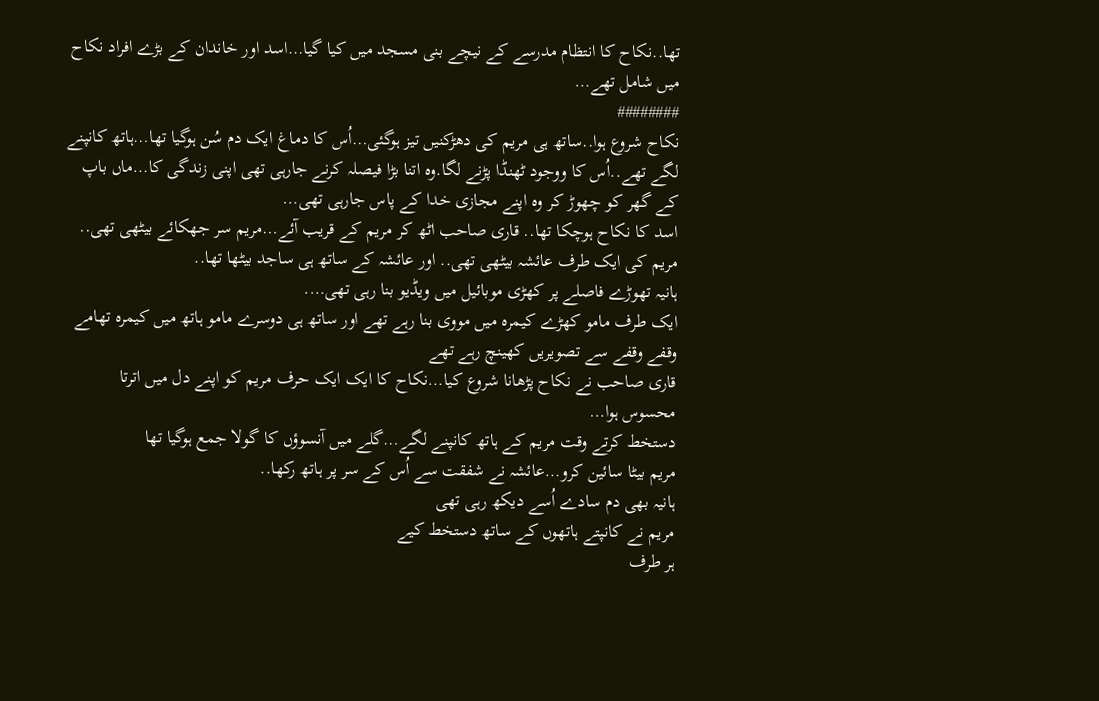تھا..نکاح کا انتظام مدرسے کے نیچے بنی مسجد میں کیا گیا…اسد اور خاندان کے بڑے افراد نکاح میں شامل تھے…
########
نکاح شروع ہوا..ساتھ ہی مریم کی دھڑکنیں تیز ہوگئی…اُس کا دماغ ایک دم سُن ہوگیا تھا…ہاتھ کانپنے لگے تھے..اُس کا ووجود ٹھنڈا پڑنے لگا.وہ اتنا بڑا فیصلہ کرنے جارہی تھی اپنی زندگی کا…ماں باپ کے گھر کو چھوڑ کر وہ اپنے مجازی خدا کے پاس جارہی تھی…
اسد کا نکاح ہوچکا تھا.. قاری صاحب اٹھ کر مریم کے قریب آئے…مریم سر جھکائے بیٹھی تھی..
مریم کی ایک طرف عائشہ بیٹھی تھی.. اور عائشہ کے ساتھ ہی ساجد بیٹھا تھا..
ہانیہ تھوڑے فاصلے پر کھڑی موبائیل میں ویڈیو بنا رہی تھی….
ایک طرف مامو کھڑے کیمرہ میں مووی بنا رہے تھے اور ساتھ ہی دوسرے مامو ہاتھ میں کیمرہ تھامے وقفے وقفے سے تصویریں کھینچ رہے تھے
قاری صاحب نے نکاح پڑھانا شروع کیا…نکاح کا ایک ایک حرف مریم کو اپنے دل میں اترتا محسوس ہوا…
دستخط کرتے وقت مریم کے ہاتھ کانپنے لگے…گلے میں آنسوؤں کا گولا جمع ہوگیا تھا
مریم بیٹا سائین کرو…عائشہ نے شفقت سے اُس کے سر پر ہاتھ رکھا..
ہانیہ بھی دم سادے اُسے دیکھ رہی تھی
مریم نے کانپتے ہاتھوں کے ساتھ دستخط کیے
ہر طرف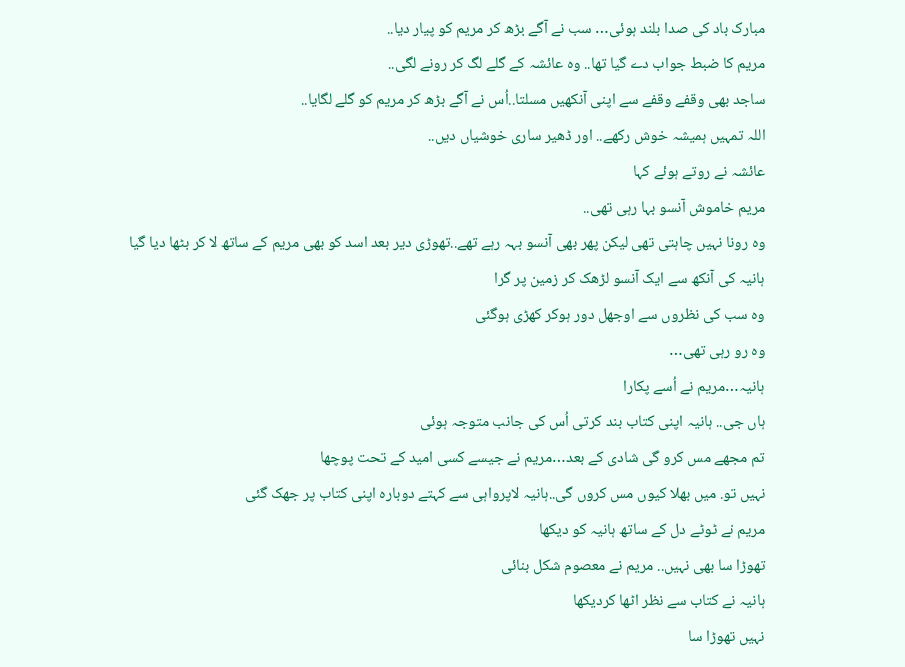مبارک باد کی صدا بلند ہوئی… سب نے آگے بڑھ کر مریم کو پیار دیا..
مریم کا ضبط جواب دے گیا تھا.. وہ عائشہ کے گلے لگ کر رونے لگی..
ساجد بھی وقفے وقفے سے اپنی آنکھیں مسلتا..اُس نے آگے بڑھ کر مریم کو گلے لگایا..
اللہ تمہیں ہمیشہ خوش رکھے.. اور ڈھیر ساری خوشیاں دیں..
عائشہ نے روتے ہوئے کہا
مریم خاموش آنسو بہا رہی تھی..
وہ رونا نہیں چاہتی تھی لیکن پھر بھی آنسو بہہ رہے تھے..تھوڑی دیر بعد اسد کو بھی مریم کے ساتھ لا کر بٹھا دیا گیا
ہانیہ کی آنکھ سے ایک آنسو لڑھک کر زمین پر گرا
وہ سب کی نظروں سے اوجھل دور ہوکر کھڑی ہوگئی
وہ رو رہی تھی…
ہانیہ…مریم نے اُسے پکارا
ہاں جی.. ہانیہ اپنی کتاب بند کرتی اُس کی جانب متوجہ ہوئی
تم مجھے مس کرو گی شادی کے بعد…مریم نے جیسے کسی امید کے تحت پوچھا
نہیں تو. میں بھلا کیوں مس کروں گی..ہانیہ لاپرواہی سے کہتے دوبارہ اپنی کتاب پر جھک گئی
مریم نے ٹوٹے دل کے ساتھ ہانیہ کو دیکھا
تھوڑا سا بھی نہیں.. مریم نے معصوم شکل بنائی
ہانیہ نے کتاب سے نظر اٹھا کردیکھا
نہیں تھوڑا سا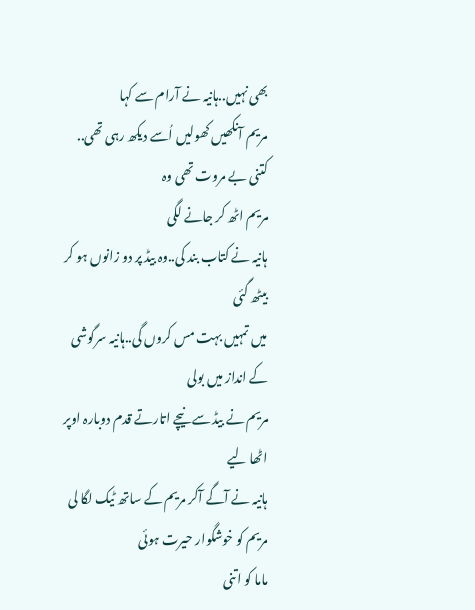بھی نہیں..ہانیہ نے آرام سے کہا
مریم آنکھیں کھولیں اُسے دیکھ رہی تھی.. کتنی بے مروت تھی وہ
مریم اٹھ کر جانے لگی
ہانیہ نے کتاب بند کی..وہ بیڈ پر دو زانوں ہو کر بیٹھ گئی
میں تمہیں بہت مس کروں گی..ہانیہ سرگوشی کے انداز میں بولی
مریم نے بیڈ سے نیچے اتارتے قدم دوبارہ اوپر اٹھا لیے
ہانیہ نے آگے آکر مریم کے ساتھ ٹیک لگا لی
مریم کو خوشگوار حیرت ہوئی
ماما کو اتنی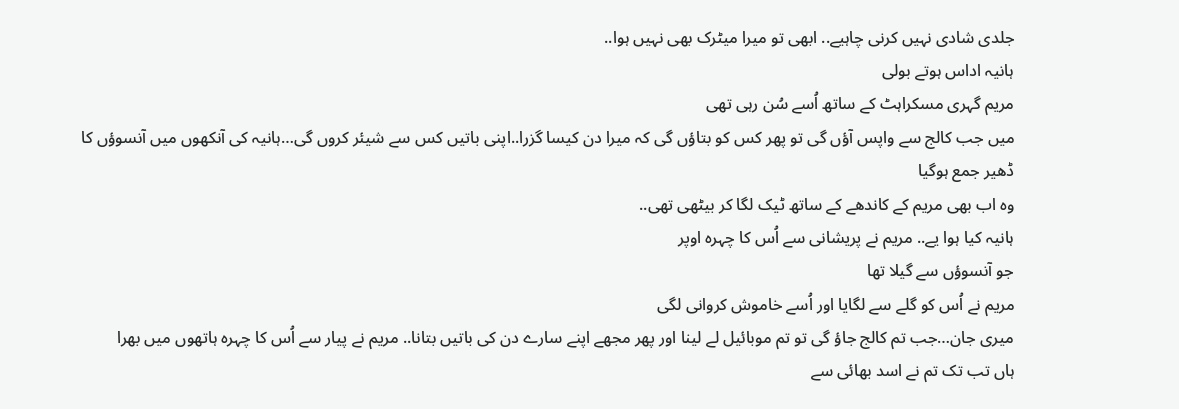جلدی شادی نہیں کرنی چاہیے.. ابھی تو میرا میٹرک بھی نہیں ہوا..
ہانیہ اداس ہوتے بولی
مریم گہری مسکراہٹ کے ساتھ اُسے سُن رہی تھی
میں جب کالج سے واپس آؤں گی تو پھر کس کو بتاؤں گی کہ میرا دن کیسا گزرا..اپنی باتیں کس سے شیئر کروں گی…ہانیہ کی آنکھوں میں آنسوؤں کا ڈھیر جمع ہوگیا
وہ اب بھی مریم کے کاندھے کے ساتھ ٹیک لگا کر بیٹھی تھی..
ہانیہ کیا ہوا یے.. مریم نے پریشانی سے اُس کا چہرہ اوپر
جو آنسوؤں سے گیلا تھا
مریم نے اُس کو گلے سے لگایا اور اُسے خاموش کروانی لگی
میری جان…جب تم کالج جاؤ گی تو تم موبائیل لے لینا اور پھر مجھے اپنے سارے دن کی باتیں بتانا.. مریم نے پیار سے اُس کا چہرہ ہاتھوں میں بھرا
ہاں تب تک تم نے اسد بھائی سے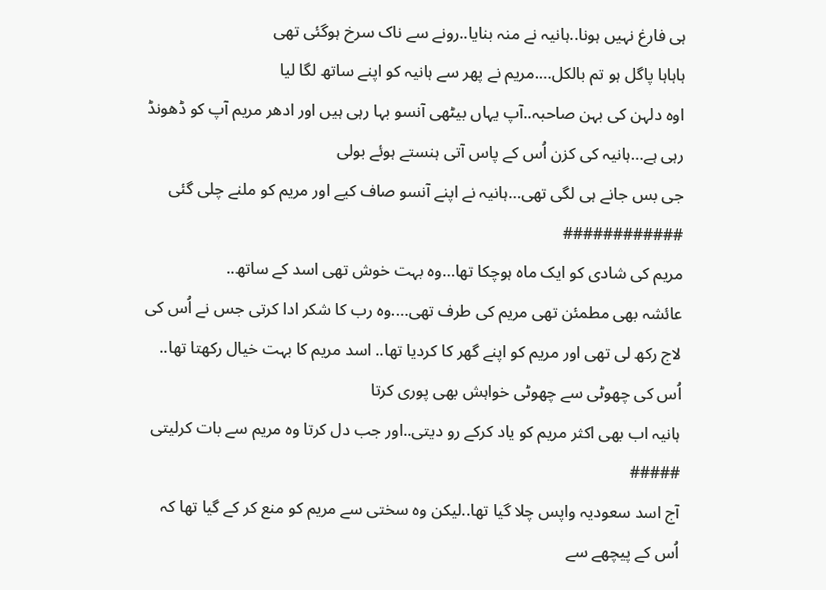ہی فارغ نہیں ہونا..ہانیہ نے منہ بنایا..رونے سے ناک سرخ ہوگئی تھی
ہاہاہا پاگل ہو تم بالکل….مریم نے پھر سے ہانیہ کو اپنے ساتھ لگا لیا
اوہ دلہن کی بہن صاحبہ..آپ یہاں بیٹھی آنسو بہا رہی ہیں اور ادھر مریم آپ کو ڈھونڈ رہی ہے…ہانیہ کی کزن اُس کے پاس آتی ہنستے ہوئے بولی
جی بس جانے ہی لگی تھی…ہانیہ نے اپنے آنسو صاف کیے اور مریم کو ملنے چلی گئی
############
مریم کی شادی کو ایک ماہ ہوچکا تھا…وہ بہت خوش تھی اسد کے ساتھ..
عائشہ بھی مطمئن تھی مریم کی طرف تھی….وہ رب کا شکر ادا کرتی جس نے اُس کی لاج رکھ لی تھی اور مریم کو اپنے گھر کا کردیا تھا.. اسد مریم کا بہت خیال رکھتا تھا.. اُس کی چھوٹی سے چھوٹی خواہش بھی پوری کرتا
ہانیہ اب بھی اکثر مریم کو یاد کرکے رو دیتی..اور جب دل کرتا وہ مریم سے بات کرلیتی
#####
آج اسد سعودیہ واپس چلا گیا تھا..لیکن وہ سختی سے مریم کو منع کر کے گیا تھا کہ اُس کے پیچھے سے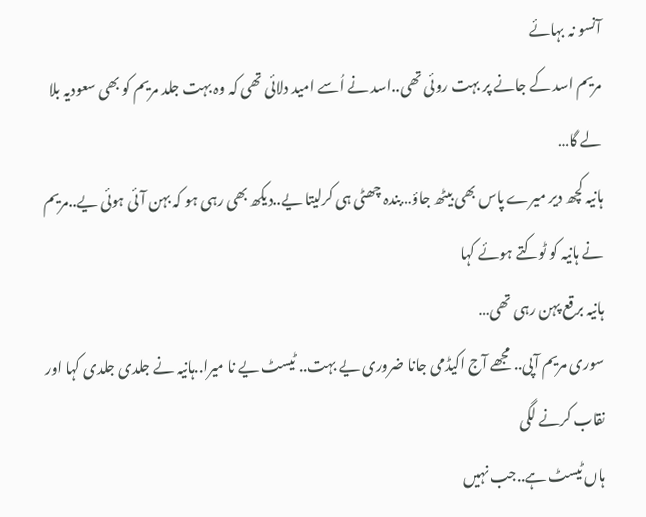آنسو نہ بہائے
مریم اسد کے جانے پر بہت روئی تھی..اسد نے اُسے امید دلائی تھی کہ وہ بہت جلد مریم کو بھی سعودیہ بلا لے گا…
ہانیہ کچھ دیر میرے پاس بھی بیٹھ جاؤ…بندہ چھٹی ہی کرلیتا یے..دیکھ بھی رہی ہو کہ بہن آئی ہوئی یے..مریم نے ہانیہ کو ٹوکتے ہوئے کہا
ہانیہ برقع پہن رہی تھی…
سوری مریم آپی.. مجھے آج اکیڈمی جانا ضروری یے بہت.. ٹیسٹ یے نا میرا..ہانیہ نے جلدی جلدی کہا اور نقاب کرنے لگی
ہاں ٹیسٹ ہے..جب نہیں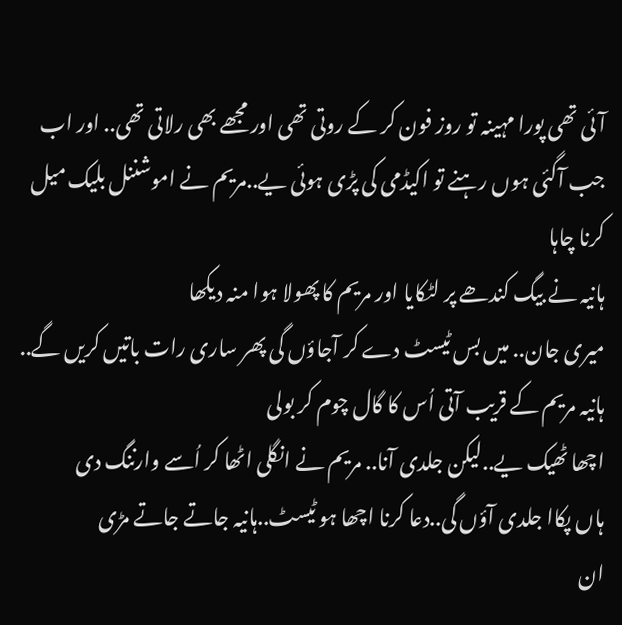آئی تھی پورا مہینہ تو روز فون کر کے روتی تھی اور مجھے بھی رلاتی تھی.. اور اب جب آگئی ہوں رہنے تو اکیڈمی کی پڑی ہوئی یے..مریم نے اموشننل بلیک میل کرنا چاہا
ہانیہ نے بیگ کندھے پر لٹکایا اور مریم کا پھولا ہوا منہ دیکھا
میری جان.. میں بس ٹیسٹ دے کر آجاؤں گی پھر ساری رات باتیں کریں گے.. ہانیہ مریم کے قریب آتی اُس کا گال چوم کر بولی
اچھا ٹھیک یے..لیکن جلدی آنا.. مریم نے انگلی اٹھا کر اُسے وارننگ دی
ہاں پکاا جلدی آؤں گی..دعا کرنا اچھا ہو ٹیسٹ..ہانیہ جاتے جاتے مڑی
ان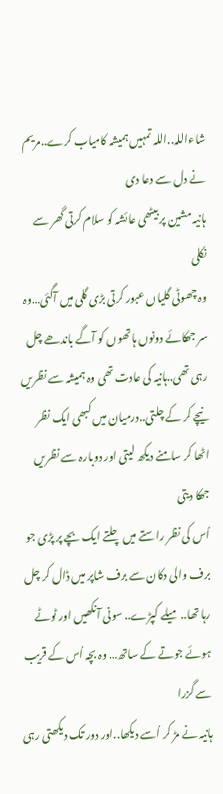شاءاللہ..اللہ تمہیں ہمیشہ کامیاب کرے..مریم نے دل سے دعا دی
ہانیہ مشین پر بیٹھی عائشہ کو سلام کرتی گھر سے نکلی
وہ چھوٹی گلیاں عبور کرتی بڑی گلی میں آگئی…وہ سر جھکائے دونوں ہاتھوں کو آگے باندھے چل رہی تھی..ہانیہ کی عادت تھی وہ ہمیشہ سے نظریں نیچے کر کے چلتی..درمیان میں کبھی ایک نظر اٹھا کر سامنے دیکھ لیتی اور دوبارہ سے نظریں جھکا دیتی
اُس کی نظر راستے میں چلتے ایک بچے پر پڑی جو برف والی دکان سے برف شاپر میں ڈال کر چل رہا تھا.. میلے کپڑے.. سونی آنکھیں اور ٹوٹے ہوئے جوتے کے ساتھ… وہ بچہ اُس کے قریب سے گزرا
ہانیہ نے مڑ کر اُسے دیکھا..اور دور تک دیکھتی رہی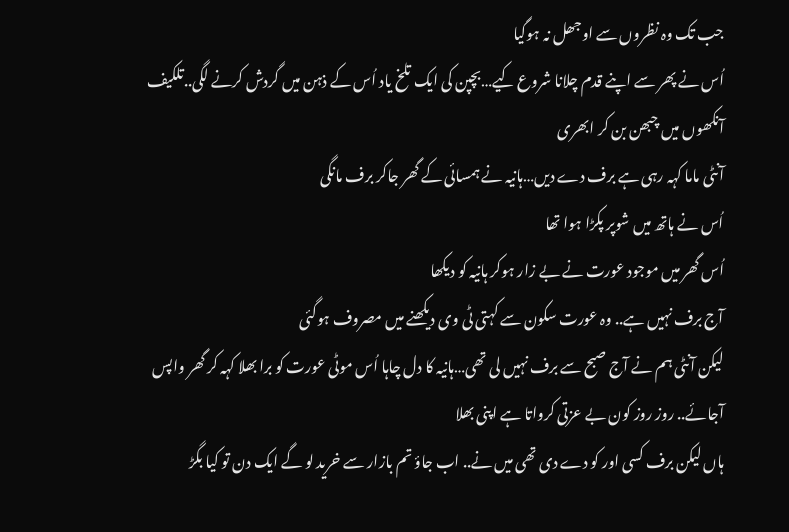جب تک وہ نظروں سے اوجھل نہ ہوگیا
اُس نے پھر سے اپنے قدم چلانا شروع کیے…بچپن کی ایک تلخ یاد اُس کے ذہن میں گردش کرنے لگی..تلکیف آنکھوں میں چبھن بن کر ابھری
آنٹی ماما کہہ رہی ہے برف دے دیں…ہانیہ نے ہمسائی کے گھر جاکر برف مانگی
اُس نے ہاتھ میں شوپر پکڑا ہوا تھا
اُس گھر میں موجود عورت نے بے زار ہوکر ہانیہ کو دیکھا
آج برف نہیں ہے.. وہ عورت سکون سے کہتی ٹی وی دیکھنے میں مصروف ہوگئی
لیکن آنٹی ہم نے آج صبح سے برف نہیں لی تھی…ہانیہ کا دل چاہا اُس موٹی عورت کو برا بھلا کہہ کر گھر واپس آجائے.. روز روز کون بے عزتی کرواتا ہے اپنی بھلا
ہاں لیکن برف کسی اور کو دے دی تھی میں نے.. اب جاؤ تم بازار سے خرید لو گے ایک دن تو کیا بگڑ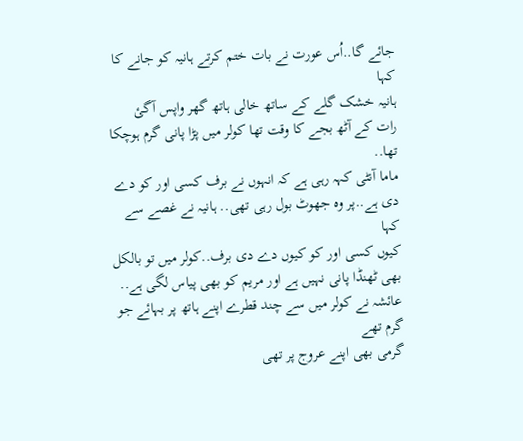جائے گا..اُس عورت نے بات ختم کرتے ہانیہ کو جانے کا کہا
ہانیہ خشک گلے کے ساتھ خالی ہاتھ گھر واپس آگئ
رات کے آٹھ بجے کا وقت تھا کولر میں پڑا پانی گرم ہوچکا تھا..
ماما آنٹی کہہ رہی ہے کہ انہوں نے برف کسی اور کو دے دی ہے..پر وہ جھوٹ بول رہی تھی.. ہانیہ نے غصے سے کہا
کیوں کسی اور کو کیوں دے دی برف..کولر میں تو بالکل بھی ٹھنڈا پانی نہیں ہے اور مریم کو بھی پیاس لگی ہے.. عائشہ نے کولر میں سے چند قطرے اپنے ہاتھ پر بہائے جو گرم تھے
گرمی بھی اپنے عروج پر تھی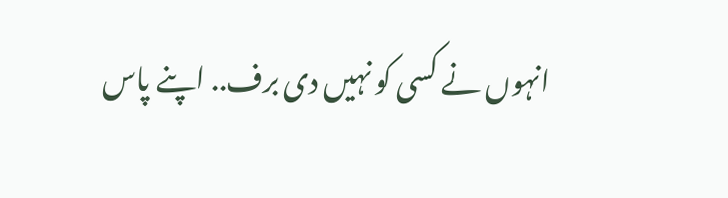انہوں نے کسی کو نہیں دی برف.. اپنے پاس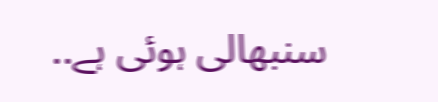سنبھالی ہوئی ہے..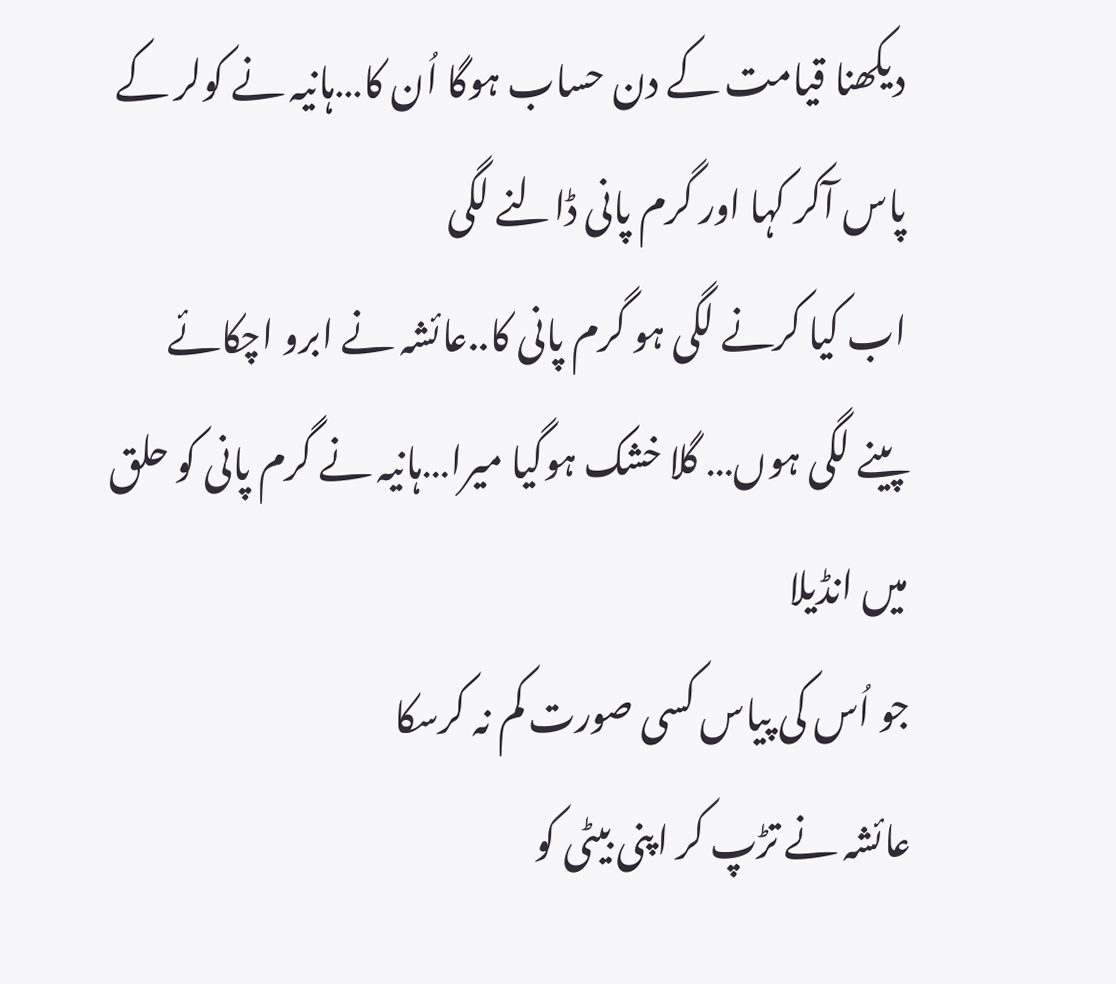دیکھنا قیامت کے دن حساب ہوگا اُن کا…ہانیہ نے کولر کے پاس آکر کہا اور گرم پانی ڈالنے لگی
اب کیا کرنے لگی ہو گرم پانی کا..عائشہ نے ابرو اچکائے
پینے لگی ہوں… گلا خشک ہوگیا میرا…ہانیہ نے گرم پانی کو حلق میں انڈیلا
جو اُس کی پیاس کسی صورت کم نہ کرسکا
عائشہ نے تڑپ کر اپنی بیٹی کو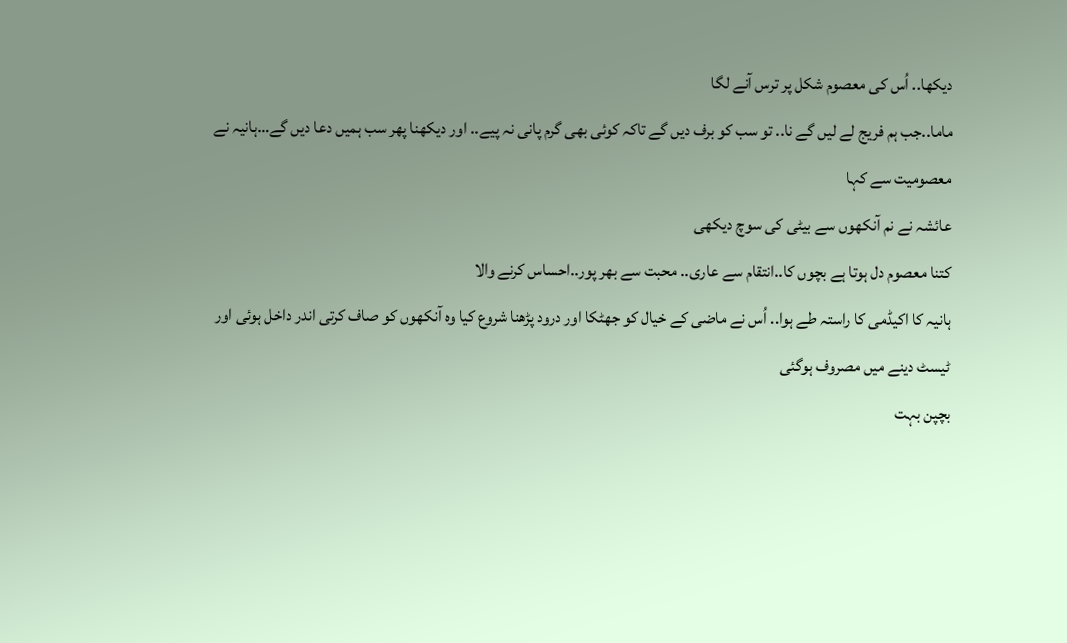دیکھا.. اُس کی معصوم شکل پر ترس آنے لگا
ماما..جب ہم فریج لے لیں گے نا.. تو سب کو برف دیں گے تاکہ کوئی بھی گرم پانی نہ پیے.. اور دیکھنا پھر سب ہمیں دعا دیں گے…ہانیہ نے معصومیت سے کہا
عائشہ نے نم آنکھوں سے بیٹی کی سوچ دیکھی
کتنا معصوم دل ہوتا ہے بچوں کا..انتقام سے عاری.. محبت سے بھر پور..احساس کرنے والا
ہانیہ کا اکیڈمی کا راستہ طے ہوا.. اُس نے ماضی کے خیال کو جھٹکا اور درود پڑھنا شروع کیا وہ آنکھوں کو صاف کرتی اندر داخل ہوئی اور ٹیسٹ دینے میں مصروف ہوگئی
بچپن بہت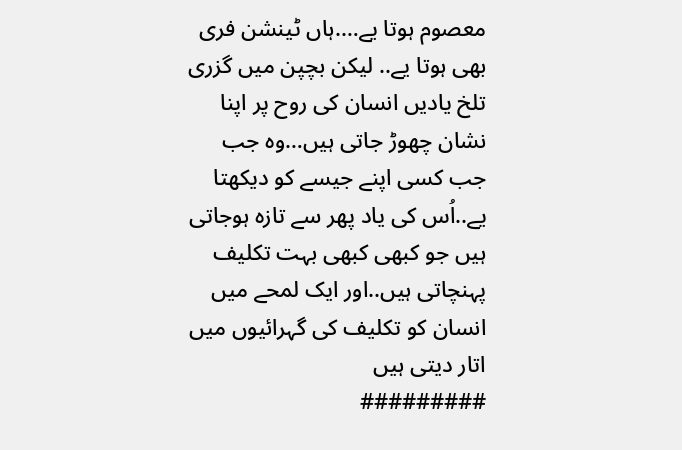معصوم ہوتا یے….ہاں ٹینشن فری بھی ہوتا یے.. لیکن بچپن میں گزری تلخ یادیں انسان کی روح پر اپنا نشان چھوڑ جاتی ہیں…وہ جب جب کسی اپنے جیسے کو دیکھتا یے..اُس کی یاد پھر سے تازہ ہوجاتی ہیں جو کبھی کبھی بہت تکلیف پہنچاتی ہیں..اور ایک لمحے میں انسان کو تکلیف کی گہرائیوں میں اتار دیتی ہیں
#########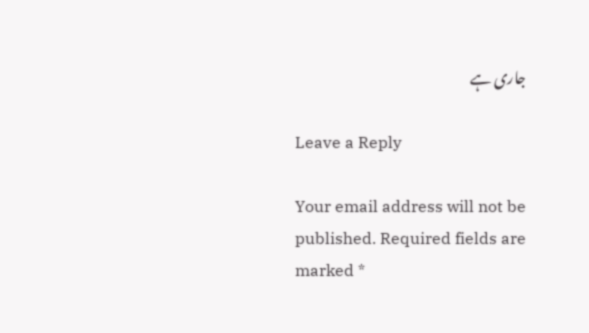جاری ہے

Leave a Reply

Your email address will not be published. Required fields are marked *